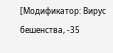[Модификатор: Вирус бешенства, -35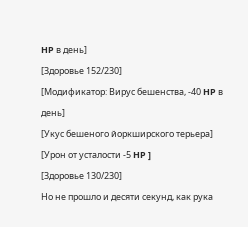HP в день]
[Здоровье 152/230]
[Модификатор: Вирус бешенства, -40 HP в день]
[Укус бешеного йоркширского терьера]
[Урон от усталости -5 HP ]
[Здоровье 130/230]
Но не прошло и десяти секунд, как рука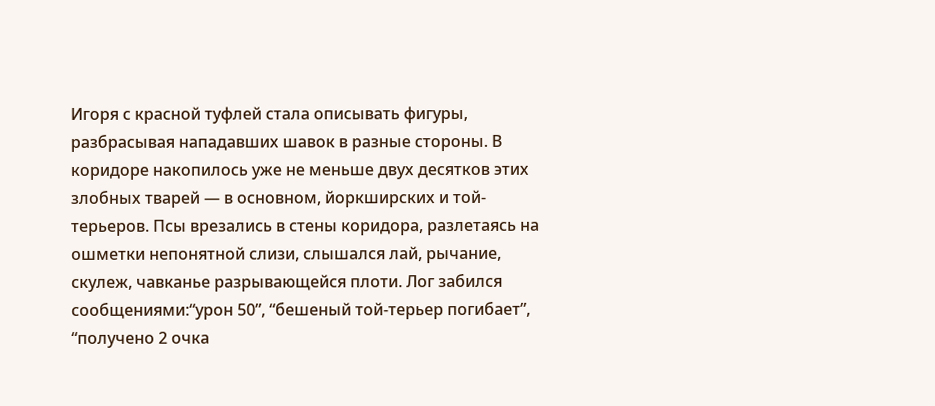Игоря с красной туфлей стала описывать фигуры, разбрасывая нападавших шавок в разные стороны. В коридоре накопилось уже не меньше двух десятков этих злобных тварей — в основном, йоркширских и той-терьеров. Псы врезались в стены коридора, разлетаясь на ошметки непонятной слизи, слышался лай, рычание, скулеж, чавканье разрывающейся плоти. Лог забился сообщениями:“урон 50”, “бешеный той-терьер погибает”, “получено 2 очка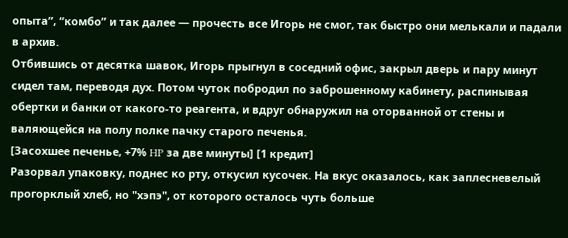опыта”, “комбо” и так далее — прочесть все Игорь не смог, так быстро они мелькали и падали в архив.
Отбившись от десятка шавок, Игорь прыгнул в соседний офис, закрыл дверь и пару минут сидел там, переводя дух. Потом чуток побродил по заброшенному кабинету, распинывая обертки и банки от какого-то реагента, и вдруг обнаружил на оторванной от стены и валяющейся на полу полке пачку старого печенья.
[Засохшее печенье, +7% HP за две минуты] [1 кредит]
Разорвал упаковку, поднес ко рту, откусил кусочек. На вкус оказалось, как заплесневелый прогорклый хлеб, но "хэпэ", от которого осталось чуть больше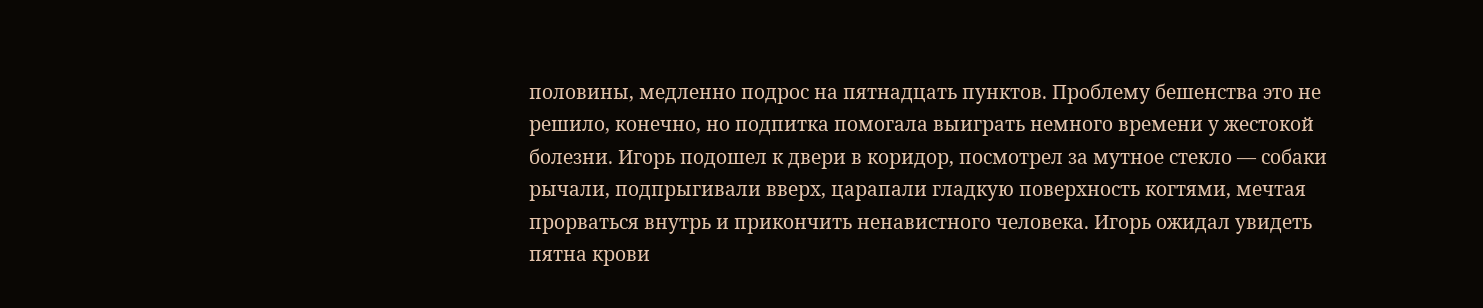половины, медленно подрос на пятнадцать пунктов. Проблему бешенства это не решило, конечно, но подпитка помогала выиграть немного времени у жестокой болезни. Игорь подошел к двери в коридор, посмотрел за мутное стекло — собаки рычали, подпрыгивали вверх, царапали гладкую поверхность когтями, мечтая прорваться внутрь и прикончить ненавистного человека. Игорь ожидал увидеть пятна крови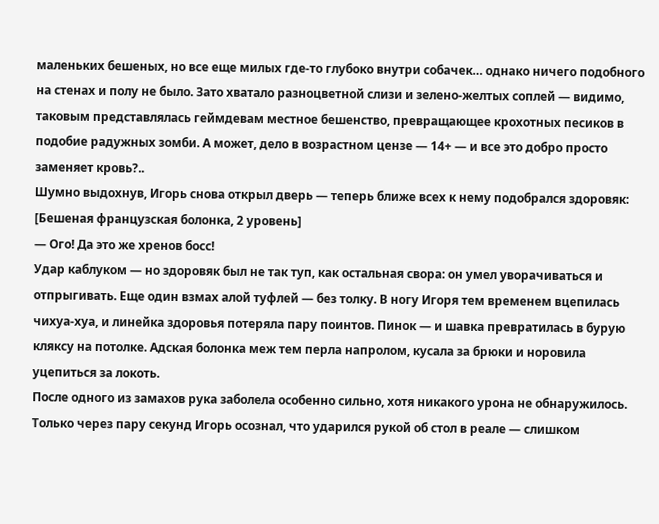маленьких бешеных, но все еще милых где-то глубоко внутри собачек… однако ничего подобного на стенах и полу не было. Зато хватало разноцветной слизи и зелено-желтых соплей — видимо, таковым представлялась геймдевам местное бешенство, превращающее крохотных песиков в подобие радужных зомби. А может, дело в возрастном цензе — 14+ — и все это добро просто заменяет кровь?..
Шумно выдохнув, Игорь снова открыл дверь — теперь ближе всех к нему подобрался здоровяк:
[Бешеная французская болонка, 2 уровень]
— Ого! Да это же хренов босс!
Удар каблуком — но здоровяк был не так туп, как остальная свора: он умел уворачиваться и отпрыгивать. Еще один взмах алой туфлей — без толку. В ногу Игоря тем временем вцепилась чихуа-хуа, и линейка здоровья потеряла пару поинтов. Пинок — и шавка превратилась в бурую кляксу на потолке. Адская болонка меж тем перла напролом, кусала за брюки и норовила уцепиться за локоть.
После одного из замахов рука заболела особенно сильно, хотя никакого урона не обнаружилось. Только через пару секунд Игорь осознал, что ударился рукой об стол в реале — слишком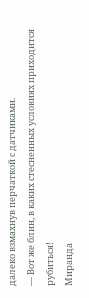далеко взмахнув перчаткой с датчиками.
— Вот же блин, в каких стесненных условиях приходится рубиться!
Миранда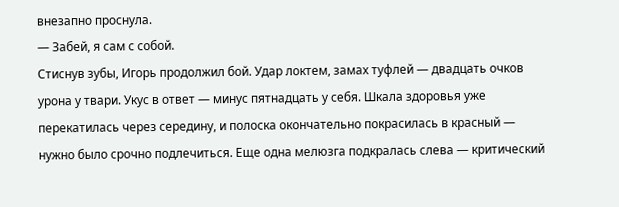внезапно проснула.
— Забей, я сам с собой.
Стиснув зубы, Игорь продолжил бой. Удар локтем, замах туфлей — двадцать очков урона у твари. Укус в ответ — минус пятнадцать у себя. Шкала здоровья уже перекатилась через середину, и полоска окончательно покрасилась в красный — нужно было срочно подлечиться. Еще одна мелюзга подкралась слева — критический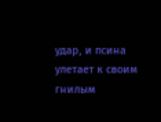удар, и псина улетает к своим гнилым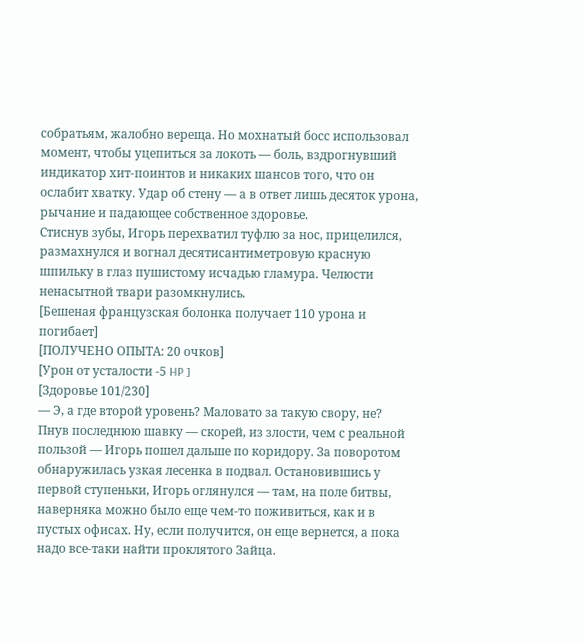собратьям, жалобно вереща. Но мохнатый босс использовал момент, чтобы уцепиться за локоть — боль, вздрогнувший индикатор хит-поинтов и никаких шансов того, что он ослабит хватку. Удар об стену — а в ответ лишь десяток урона, рычание и падающее собственное здоровье.
Стиснув зубы, Игорь перехватил туфлю за нос, прицелился, размахнулся и вогнал десятисантиметровую красную шпильку в глаз пушистому исчадью гламура. Челюсти ненасытной твари разомкнулись.
[Бешеная французская болонка получает 110 урона и погибает]
[ПОЛУЧЕНО ОПЫТА: 20 очков]
[Урон от усталости -5 HP ]
[Здоровье 101/230]
— Э, а где второй уровень? Маловато за такую свору, не?
Пнув последнюю шавку — скорей, из злости, чем с реальной пользой — Игорь пошел дальше по коридору. За поворотом обнаружилась узкая лесенка в подвал. Остановившись у первой ступеньки, Игорь оглянулся — там, на поле битвы, наверняка можно было еще чем-то поживиться, как и в пустых офисах. Ну, если получится, он еще вернется, а пока надо все-таки найти проклятого Зайца.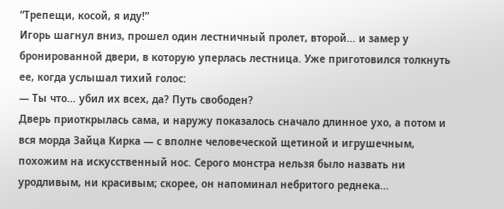“Трепещи, косой, я иду!”
Игорь шагнул вниз, прошел один лестничный пролет, второй… и замер у бронированной двери, в которую уперлась лестница. Уже приготовился толкнуть ее, когда услышал тихий голос:
— Ты что… убил их всех, да? Путь свободен?
Дверь приоткрылась сама, и наружу показалось сначало длинное ухо, а потом и вся морда Зайца Кирка — с вполне человеческой щетиной и игрушечным, похожим на искусственный нос. Серого монстра нельзя было назвать ни уродливым, ни красивым; скорее, он напоминал небритого реднека…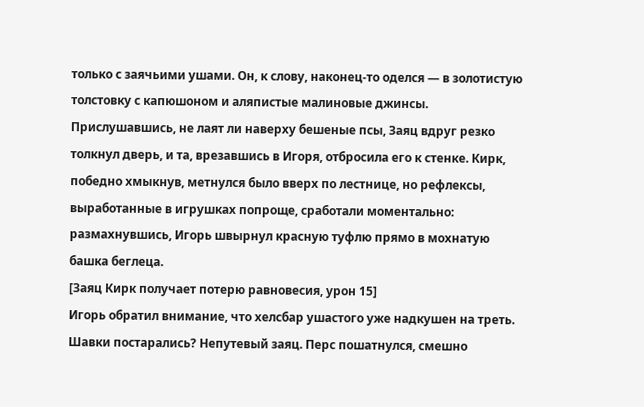только с заячьими ушами. Он, к слову, наконец-то оделся — в золотистую толстовку с капюшоном и аляпистые малиновые джинсы.
Прислушавшись, не лаят ли наверху бешеные псы, Заяц вдруг резко толкнул дверь, и та, врезавшись в Игоря, отбросила его к стенке. Кирк, победно хмыкнув, метнулся было вверх по лестнице, но рефлексы, выработанные в игрушках попроще, сработали моментально: размахнувшись, Игорь швырнул красную туфлю прямо в мохнатую башка беглеца.
[Заяц Кирк получает потерю равновесия, урон 15]
Игорь обратил внимание, что хелсбар ушастого уже надкушен на треть. Шавки постарались? Непутевый заяц. Перс пошатнулся, смешно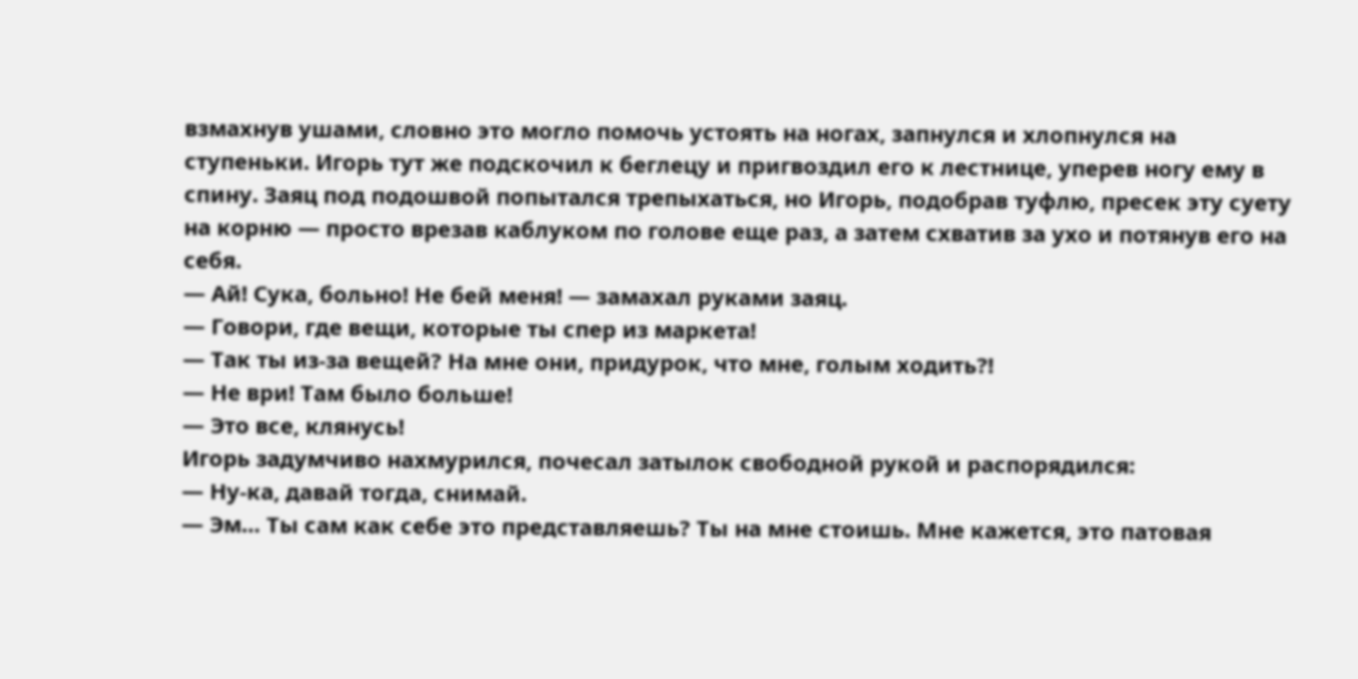взмахнув ушами, словно это могло помочь устоять на ногах, запнулся и хлопнулся на ступеньки. Игорь тут же подскочил к беглецу и пригвоздил его к лестнице, уперев ногу ему в спину. Заяц под подошвой попытался трепыхаться, но Игорь, подобрав туфлю, пресек эту суету на корню — просто врезав каблуком по голове еще раз, а затем схватив за ухо и потянув его на себя.
— Ай! Сука, больно! Не бей меня! — замахал руками заяц.
— Говори, где вещи, которые ты спер из маркета!
— Так ты из-за вещей? На мне они, придурок, что мне, голым ходить?!
— Не ври! Там было больше!
— Это все, клянусь!
Игорь задумчиво нахмурился, почесал затылок свободной рукой и распорядился:
— Ну-ка, давай тогда, снимай.
— Эм… Ты сам как себе это представляешь? Ты на мне стоишь. Мне кажется, это патовая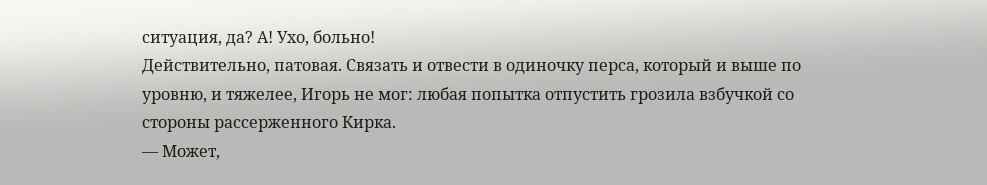ситуация, да? А! Ухо, больно!
Действительно, патовая. Связать и отвести в одиночку перса, который и выше по уровню, и тяжелее, Игорь не мог: любая попытка отпустить грозила взбучкой со стороны рассерженного Кирка.
— Может,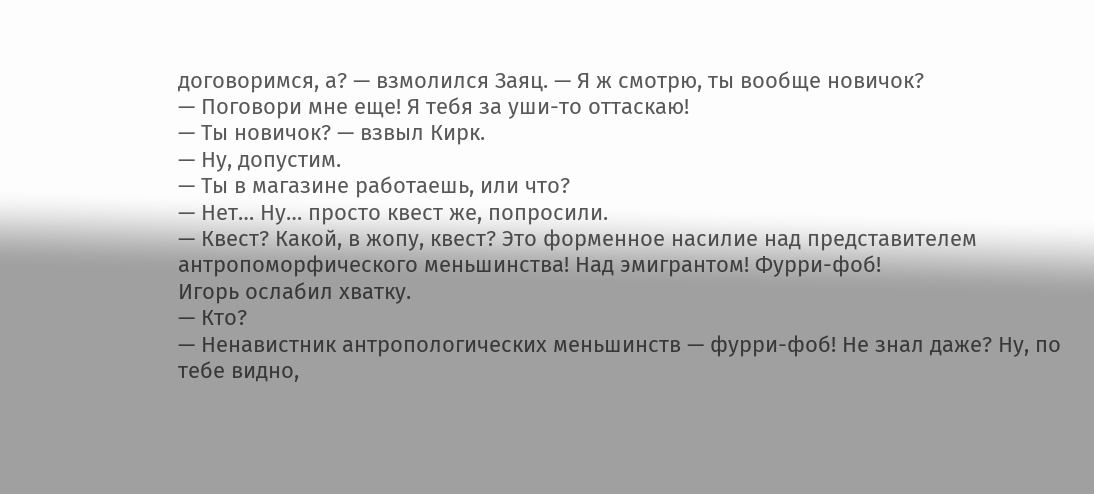договоримся, а? — взмолился Заяц. — Я ж смотрю, ты вообще новичок?
— Поговори мне еще! Я тебя за уши-то оттаскаю!
— Ты новичок? — взвыл Кирк.
— Ну, допустим.
— Ты в магазине работаешь, или что?
— Нет… Ну… просто квест же, попросили.
— Квест? Какой, в жопу, квест? Это форменное насилие над представителем антропоморфического меньшинства! Над эмигрантом! Фурри-фоб!
Игорь ослабил хватку.
— Кто?
— Ненавистник антропологических меньшинств — фурри-фоб! Не знал даже? Ну, по тебе видно,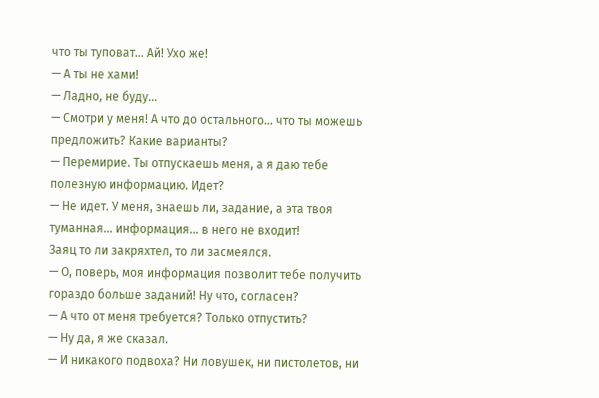что ты туповат… Ай! Ухо же!
— А ты не хами!
— Ладно, не буду…
— Смотри у меня! А что до остального… что ты можешь предложить? Какие варианты?
— Перемирие. Ты отпускаешь меня, а я даю тебе полезную информацию. Идет?
— Не идет. У меня, знаешь ли, задание, а эта твоя туманная… информация… в него не входит!
Заяц то ли закряхтел, то ли засмеялся.
— О, поверь, моя информация позволит тебе получить гораздо больше заданий! Ну что, согласен?
— А что от меня требуется? Только отпустить?
— Ну да, я же сказал.
— И никакого подвоха? Ни ловушек, ни пистолетов, ни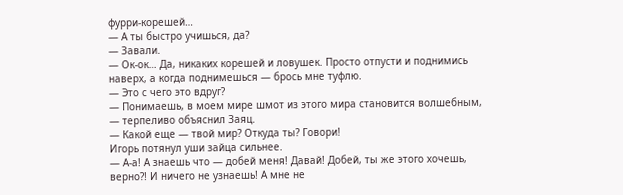фурри-корешей…
— А ты быстро учишься, да?
— Завали.
— Ок-ок… Да, никаких корешей и ловушек. Просто отпусти и поднимись наверх, а когда поднимешься — брось мне туфлю.
— Это с чего это вдруг?
— Понимаешь, в моем мире шмот из этого мира становится волшебным, — терпеливо объяснил Заяц.
— Какой еще — твой мир? Откуда ты? Говори!
Игорь потянул уши зайца сильнее.
— А-а! А знаешь что — добей меня! Давай! Добей, ты же этого хочешь, верно?! И ничего не узнаешь! А мне не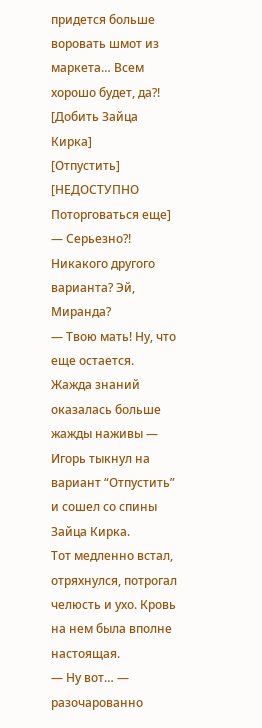придется больше воровать шмот из маркета… Всем хорошо будет, да?!
[Добить Зайца Кирка]
[Отпустить]
[НЕДОСТУПНО Поторговаться еще]
— Серьезно?! Никакого другого варианта? Эй, Миранда?
— Твою мать! Ну, что еще остается.
Жажда знаний оказалась больше жажды наживы — Игорь тыкнул на вариант “Отпустить” и сошел со спины Зайца Кирка.
Тот медленно встал, отряхнулся, потрогал челюсть и ухо. Кровь на нем была вполне настоящая.
— Ну вот… — разочарованно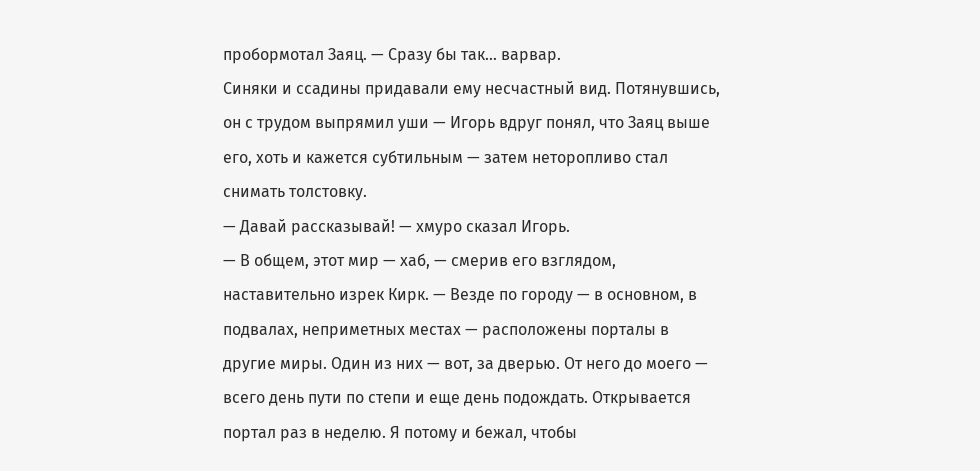пробормотал Заяц. — Сразу бы так… варвар.
Синяки и ссадины придавали ему несчастный вид. Потянувшись, он с трудом выпрямил уши — Игорь вдруг понял, что Заяц выше его, хоть и кажется субтильным — затем неторопливо стал снимать толстовку.
— Давай рассказывай! — хмуро сказал Игорь.
— В общем, этот мир — хаб, — смерив его взглядом, наставительно изрек Кирк. — Везде по городу — в основном, в подвалах, неприметных местах — расположены порталы в другие миры. Один из них — вот, за дверью. От него до моего — всего день пути по степи и еще день подождать. Открывается портал раз в неделю. Я потому и бежал, чтобы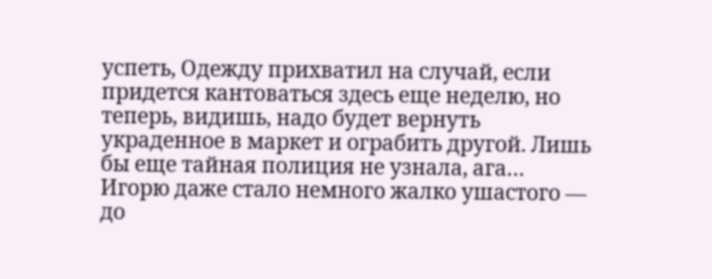успеть, Одежду прихватил на случай, если придется кантоваться здесь еще неделю, но теперь, видишь, надо будет вернуть украденное в маркет и ограбить другой. Лишь бы еще тайная полиция не узнала, ага…
Игорю даже стало немного жалко ушастого — до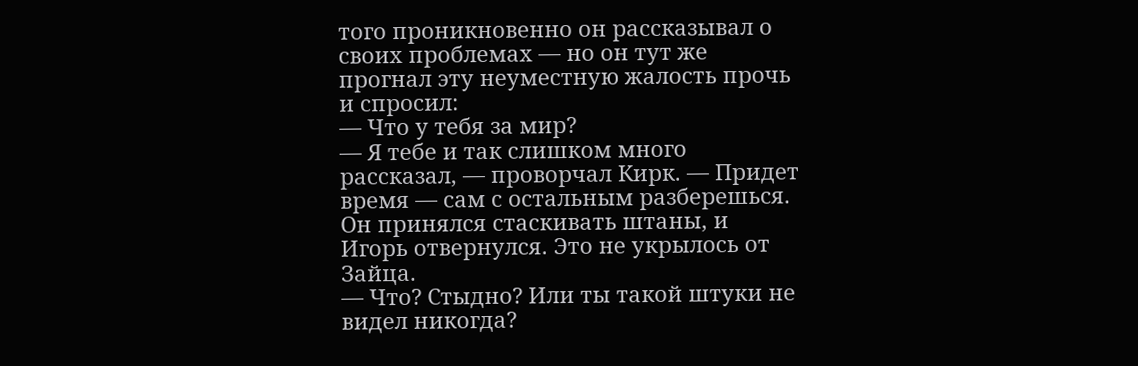того проникновенно он рассказывал о своих проблемах — но он тут же прогнал эту неуместную жалость прочь и спросил:
— Что у тебя за мир?
— Я тебе и так слишком много рассказал, — проворчал Кирк. — Придет время — сам с остальным разберешься.
Он принялся стаскивать штаны, и Игорь отвернулся. Это не укрылось от Зайца.
— Что? Стыдно? Или ты такой штуки не видел никогда?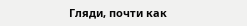Гляди, почти как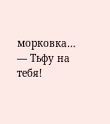морковка…
— Тьфу на тебя!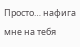Просто… нафига мне на тебя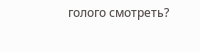голого смотреть?